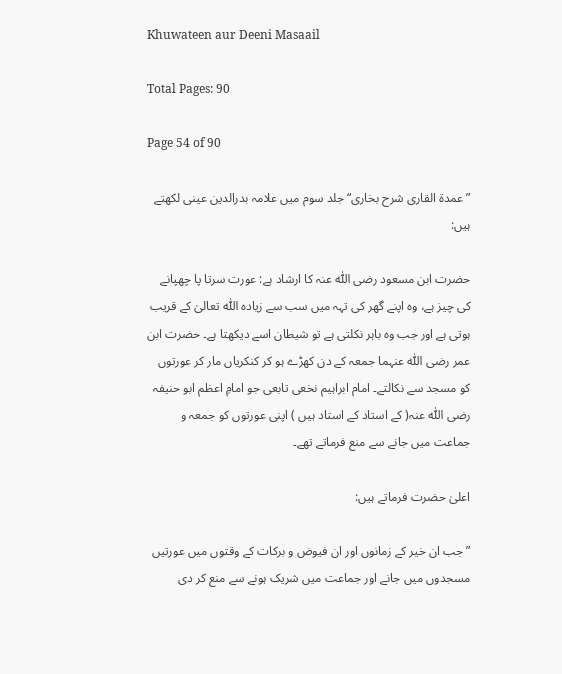Khuwateen aur Deeni Masaail

Total Pages: 90

Page 54 of 90

”عمدة القاری شرح بخاری“ جلد سوم میں علامہ بدرالدین عینی لکھتے ہیں:

حضرت ابن مسعود رضی اللّٰہ عنہ کا ارشاد ہے: عورت سرتا پا چھپانے کی چیز ہے، وہ اپنے گھر کی تہہ میں سب سے زیادہ اللّٰہ تعالیٰ کے قریب ہوتی ہے اور جب وہ باہر نکلتی ہے تو شیطان اسے دیکھتا ہے۔ حضرت ابن عمر رضی اللّٰہ عنہما جمعہ کے دن کھڑے ہو کر کنکریاں مار کر عورتوں کو مسجد سے نکالتے۔ امام ابراہیم نخعی تابعی جو امامِ اعظم ابو حنیفہ رضی اللّٰہ عنہ( کے استاد کے استاد ہیں ) اپنی عورتوں کو جمعہ و جماعت میں جانے سے منع فرماتے تھے۔

اعلیٰ حضرت فرماتے ہیں:

”جب ان خیر کے زمانوں اور ان فیوض و برکات کے وقتوں میں عورتیں مسجدوں میں جانے اور جماعت میں شریک ہونے سے منع کر دی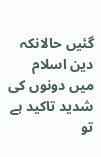گئیں حالانکہ دین اسلام میں دونوں کی شدید تاکید ہے تو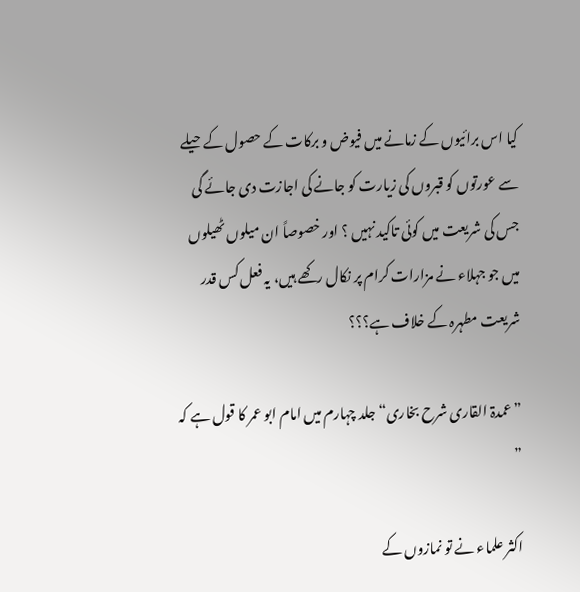کیا اس برائیوں کے زمانے میں فیوض و برکات کے حصول کے حیلے سے عورتوں کو قبروں کی زیارت کو جانے کی اجازت دی جائے گی جس کی شریعت میں کوئی تاکید نہیں ؟ اور خصوصاً ان میلوں ٹھیلوں میں جو جہلاء نے مزارات کرام پر نکال رکھے ہیں، یہ فعل کس قدر شریعت مطہرہ کے خلاف ہے؟؟؟

”عمدۃ القاری شرح بخاری“ جلد چہارم میں امام ابو عمر کا قول ہے کہ ”

اکثر علماء نے تو نمازوں کے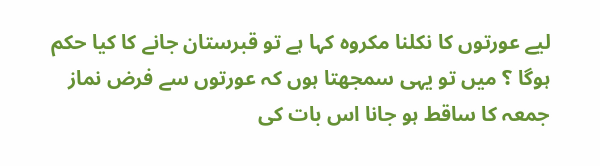لیے عورتوں کا نکلنا مکروہ کہا ہے تو قبرستان جانے کا کیا حکم ہوگا ؟ میں تو یہی سمجھتا ہوں کہ عورتوں سے فرض نماز جمعہ کا ساقط ہو جانا اس بات کی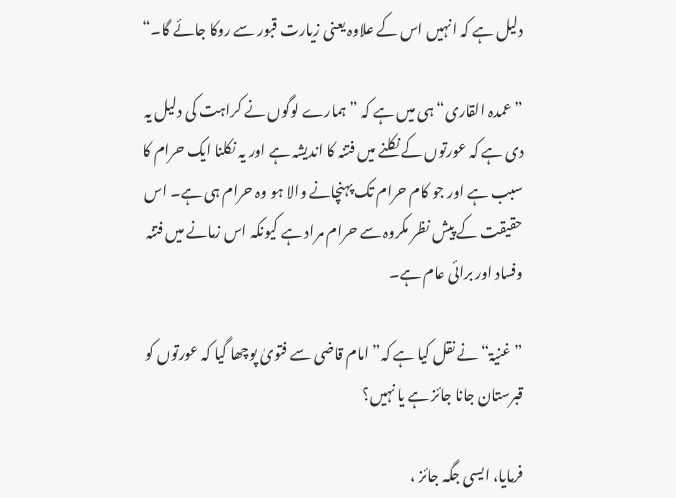دلیل ہے کہ انہیں اس کے علاوہ یعنی زیارت قبور سے روکا جائے گا۔“

”عمدہ القاری“ ہی میں ہے کہ ”ہمارے لوگوں نے کراہت کی دلیل یہ دی ہے کہ عورتوں کے نکلنے میں فتنہ کا اندیشہ ہے اور یہ نکلنا ایک حرام کا سبب ہے اور جو کام حرام تک پہنچانے والا ہو وہ حرام ہی ہے۔ اس حقیقت کے پیش نظر مکروہ سے حرام مراد ہے کیونکہ اس زمانے میں فتنہ وفساد اور برائی عام ہے۔

”غنیۃ“ نے نقل کیا ہے کہ” امام قاضی سے فتویٰ پوچھا گیا کہ عورتوں کو قبرستان جانا جائز ہے یا نہیں؟

فرمایا، ایسی جگہ جائز ،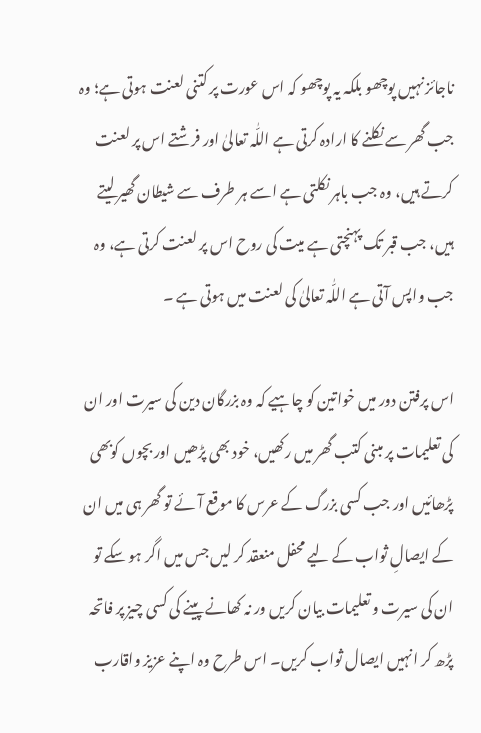ناجائز نہیں پوچھو بلکہ یہ پوچھو کہ اس عورت پر کتنی لعنت ہوتی ہے؛ وہ جب گھر سے نکلنے کا ارادہ کرتی ہے اللّٰہ تعالیٰ اور فرشتے اس پر لعنت کرتے ہیں، وہ جب باہر نکلتی ہے اسے ہر طرف سے شیطان گھیر لیتے ہیں، جب قبر تک پہنچتی ہے میت کی روح اس پر لعنت کرتی ہے، وہ جب واپس آتی ہے اللّٰہ تعالیٰ کی لعنت میں ہوتی ہے ۔

اس پرفتن دور میں خواتین کو چاہیے کہ وہ بزرگان دین کی سیرت اور ان کی تعلیمات پر مبنی کتب گھر میں رکھیں، خود بھی پڑھیں اور بچوں کوبھی پڑھائیں اور جب کسی بزرگ کے عرس کا موقع آئے تو گھر ہی میں ان کے ایصالِ ثواب کے لیے محفل منعقد کر لیں جس میں اگر ہو سکے تو ان کی سیرت و تعلیمات بیان کریں ور نہ کھانے پینے کی کسی چیز پر فاتحہ پڑھ کر انہیں ایصال ثواب کریں۔ اس طرح وہ اپنے عزیز واقارب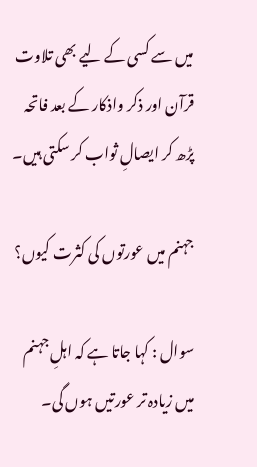میں سے کسی کے لیے بھی تلاوت قرآن اور ذکر واذکار کے بعد فاتحہ پڑھ کر ایصالِ ثواب کر سکتی ہیں۔

جہنم میں عورتوں کی کثرت کیوں؟

سوال : کہا جاتا ہے کہ اہلِ جہنم میں زیادہ تر عورتیں ہوں گی۔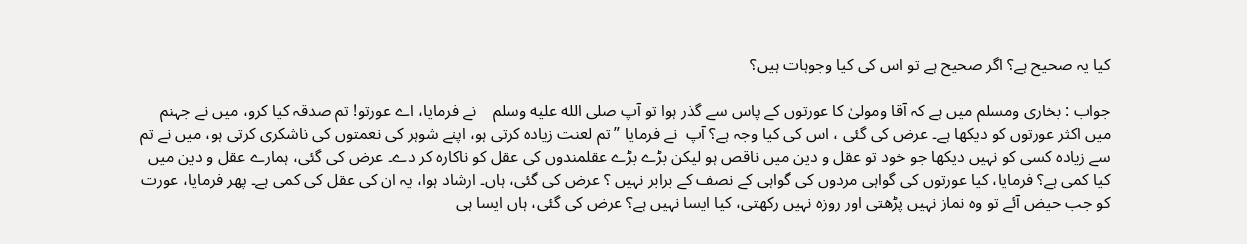کیا یہ صحیح ہے؟ اگر صحیح ہے تو اس کی کیا وجوہات ہیں؟

جواب : بخاری ومسلم میں ہے کہ آقا ومولیٰ کا عورتوں کے پاس سے گذر ہوا تو آپ صلى الله عليه وسلم    نے فرمایا، اے عورتو! تم صدقہ کیا کرو، میں نے جہنم میں اکثر عورتوں کو دیکھا ہے۔ عرض کی گئی ، اس کی کیا وجہ ہے؟ آپ  نے فرمایا ”تم لعنت زیادہ کرتی ہو، اپنے شوہر کی نعمتوں کی ناشکری کرتی ہو، میں نے تم سے زیادہ کسی کو نہیں دیکھا جو خود تو عقل و دین میں ناقص ہو لیکن بڑے بڑے عقلمندوں کی عقل کو ناکارہ کر دے۔ عرض کی گئی، ہمارے عقل و دین میں کیا کمی ہے؟ فرمایا، کیا عورتوں کی گواہی مردوں کی گواہی کے نصف کے برابر نہیں ؟ عرض کی گئی، ہاں۔ ارشاد ہوا، یہ ان کی عقل کی کمی ہے۔ پھر فرمایا، عورت کو جب حیض آئے تو وہ نماز نہیں پڑھتی اور روزہ نہیں رکھتی، کیا ایسا نہیں ہے؟ عرض کی گئی، ہاں ایسا ہی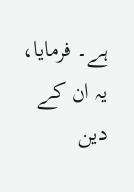ہے۔ فرمایا، یہ ان کے دین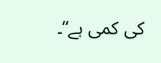کی کمی ہے“۔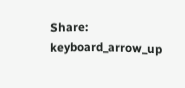Share:
keyboard_arrow_up